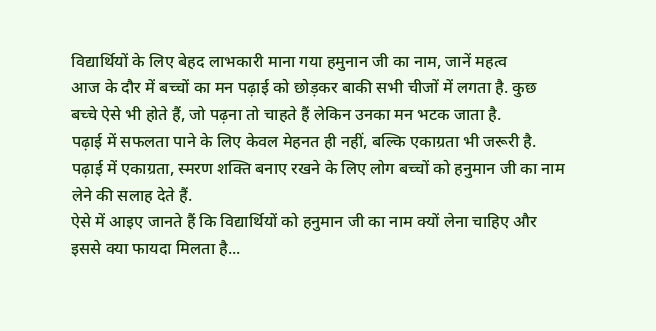विद्यार्थियों के लिए बेहद लाभकारी माना गया हमुनान जी का नाम, जानें महत्व
आज के दौर में बच्चों का मन पढ़ाई को छोड़कर बाकी सभी चीजों में लगता है. कुछ बच्चे ऐसे भी होते हैं, जो पढ़ना तो चाहते हैं लेकिन उनका मन भटक जाता है.
पढ़ाई में सफलता पाने के लिए केवल मेहनत ही नहीं, बल्कि एकाग्रता भी जरूरी है.
पढ़ाई में एकाग्रता, स्मरण शक्ति बनाए रखने के लिए लोग बच्चों को हनुमान जी का नाम लेने की सलाह देते हैं.
ऐसे में आइए जानते हैं कि विद्यार्थियों को हनुमान जी का नाम क्यों लेना चाहिए और इससे क्या फायदा मिलता है...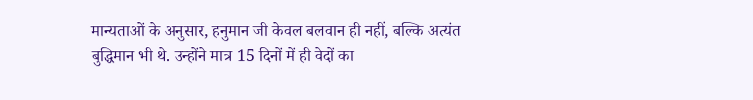मान्यताओं के अनुसार, हनुमान जी केवल बलवान ही नहीं, बल्कि अत्यंत बुद्धिमान भी थे. उन्होंने मात्र 15 दिनों में ही वेदों का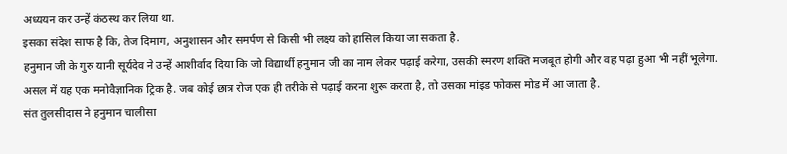अध्ययन कर उन्हें कंठस्थ कर लिया था.
इसका संदेश साफ है कि, तेज दिमाग, अनुशासन और समर्पण से किसी भी लक्ष्य को हासिल किया जा सकता है.
हनुमान जी के गुरु यानी सूर्यदेव ने उन्हें आशीर्वाद दिया कि जो विद्यार्थी हनुमान जी का नाम लेकर पढ़ाई करेगा, उसकी स्मरण शक्ति मजबूत होगी और वह पढ़ा हुआ भी नहीं भूलेगा.
असल में यह एक मनोवैज्ञानिक ट्रिक है. जब कोई छात्र रोज एक ही तरीके से पढ़ाई करना शुरू करता है, तो उसका मांइड फोकस मोड में आ जाता है.
संत तुलसीदास ने हनुमान चालीसा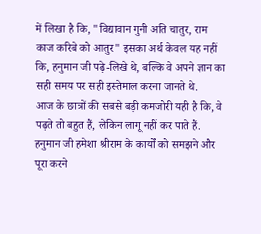में लिखा है कि, "विद्यावान गुनी अति चातुर, राम काज करिबे को आतुर" इसका अर्थ केवल यह नहीं कि, हनुमान जी पढ़े-लिखे थे, बल्कि वे अपने ज्ञान का सही समय पर सही इस्तेमाल करना जानते थे.
आज के छात्रों की सबसे बड़ी कमजोरी यही है कि, वे पढ़ते तो बहुत हैं, लेकिन लागू नहीं कर पाते हैं.
हनुमान जी हमेशा श्रीराम के कार्यों को समझने और पूरा करने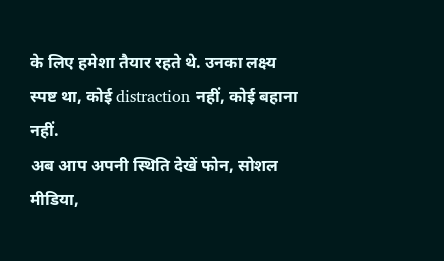के लिए हमेशा तैयार रहते थे. उनका लक्ष्य स्पष्ट था, कोई distraction नहीं, कोई बहाना नहीं.
अब आप अपनी स्थिति देखें फोन, सोशल मीडिया,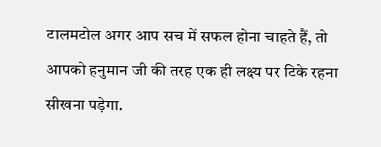टालमटोल अगर आप सच में सफल होना चाहते हैं, तो आपको हनुमान जी की तरह एक ही लक्ष्य पर टिके रहना सीखना पड़ेगा.